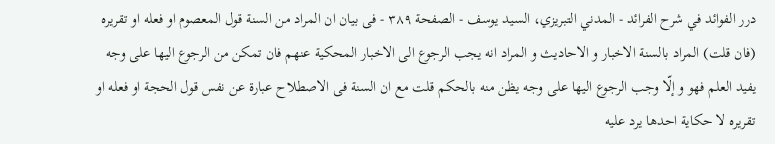درر الفوائد في شرح الفرائد - المدني التبريزي، السيد يوسف - الصفحة ٣٨٩ - فى بيان ان المراد من السنة قول المعصوم او فعله او تقريره
(فان قلت) المراد بالسنة الاخبار و الاحاديث و المراد انه يجب الرجوع الى الاخبار المحكية عنهم فان تمكن من الرجوع اليها على وجه يفيد العلم فهو و إلّا وجب الرجوع اليها على وجه يظن منه بالحكم قلت مع ان السنة فى الاصطلاح عبارة عن نفس قول الحجة او فعله او تقريره لا حكاية احدها يرد عليه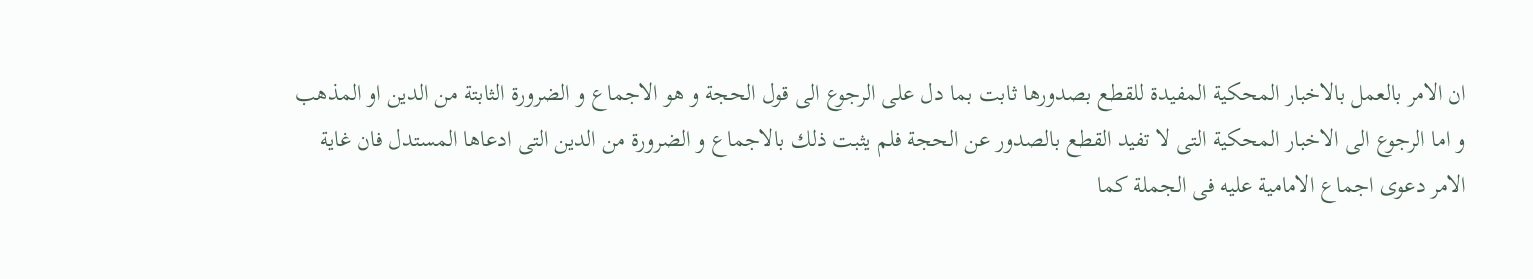ان الامر بالعمل بالاخبار المحكية المفيدة للقطع بصدورها ثابت بما دل على الرجوع الى قول الحجة و هو الاجماع و الضرورة الثابتة من الدين او المذهب و اما الرجوع الى الاخبار المحكية التى لا تفيد القطع بالصدور عن الحجة فلم يثبت ذلك بالاجماع و الضرورة من الدين التى ادعاها المستدل فان غاية الامر دعوى اجماع الامامية عليه فى الجملة كما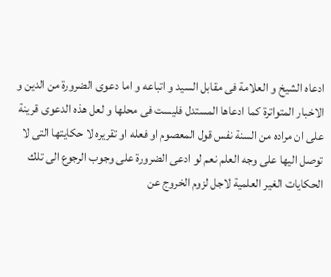ادعاه الشيخ و العلامة فى مقابل السيد و اتباعه و اما دعوى الضرورة من الدين و الاخبار المتواترة كما ادعاها المستدل فليست فى محلها و لعل هذه الدعوى قرينة على ان مراده من السنة نفس قول المعصوم او فعله او تقريره لا حكايتها التى لا توصل اليها على وجه العلم نعم لو ادعى الضرورة على وجوب الرجوع الى تلك الحكايات الغير العلمية لاجل لزوم الخروج عن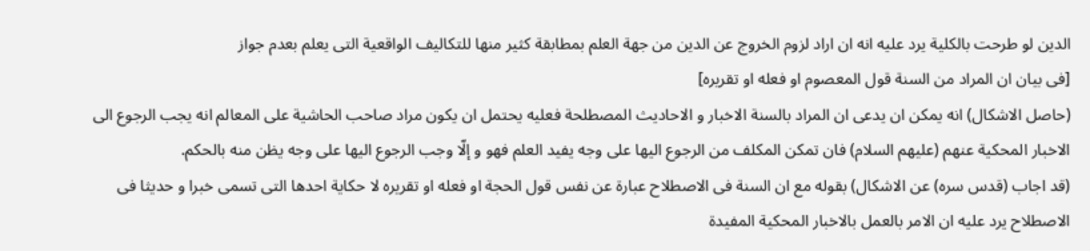الدين لو طرحت بالكلية يرد عليه انه ان اراد لزوم الخروج عن الدين من جهة العلم بمطابقة كثير منها للتكاليف الواقعية التى يعلم بعدم جواز
[فى بيان ان المراد من السنة قول المعصوم او فعله او تقريره]
(حاصل الاشكال) انه يمكن ان يدعى ان المراد بالسنة الاخبار و الاحاديث المصطلحة فعليه يحتمل ان يكون مراد صاحب الحاشية على المعالم انه يجب الرجوع الى الاخبار المحكية عنهم (عليهم السلام) فان تمكن المكلف من الرجوع اليها على وجه يفيد العلم فهو و إلّا وجب الرجوع اليها على وجه يظن منه بالحكم.
(قد اجاب (قدس سره) عن الاشكال) بقوله مع ان السنة فى الاصطلاح عبارة عن نفس قول الحجة او فعله او تقريره لا حكاية احدها التى تسمى خبرا و حديثا فى الاصطلاح يرد عليه ان الامر بالعمل بالاخبار المحكية المفيدة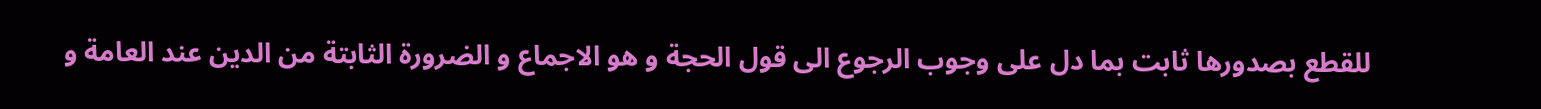للقطع بصدورها ثابت بما دل على وجوب الرجوع الى قول الحجة و هو الاجماع و الضرورة الثابتة من الدين عند العامة و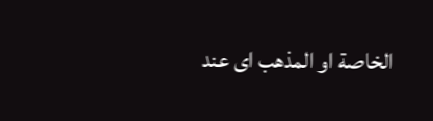الخاصة او المذهب اى عند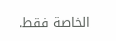الخاصة فقط.